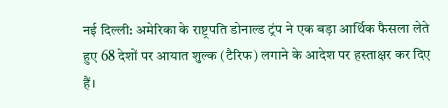नई दिल्ली: अमेरिका के राष्ट्रपति डोनाल्ड ट्रंप ने एक बड़ा आर्थिक फैसला लेते हुए 68 देशों पर आयात शुल्क (टैरिफ) लगाने के आदेश पर हस्ताक्षर कर दिए हैं।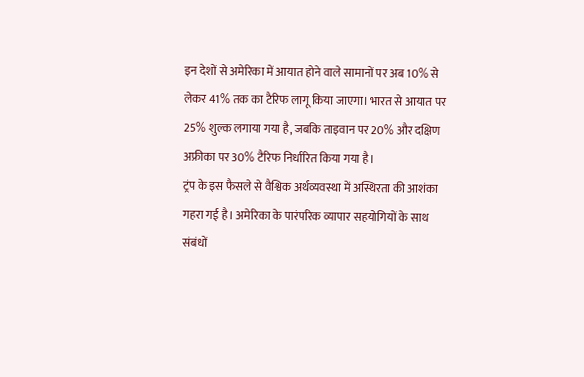इन देशों से अमेरिका में आयात होने वाले सामानों पर अब 10% से लेकर 41% तक का टैरिफ लागू किया जाएगा। भारत से आयात पर 25% शुल्क लगाया गया है, जबकि ताइवान पर 20% और दक्षिण अफ्रीका पर 30% टैरिफ निर्धारित किया गया है।
ट्रंप के इस फैसले से वैश्विक अर्थव्यवस्था में अस्थिरता की आशंका गहरा गई है। अमेरिका के पारंपरिक व्यापार सहयोगियों के साथ संबंधों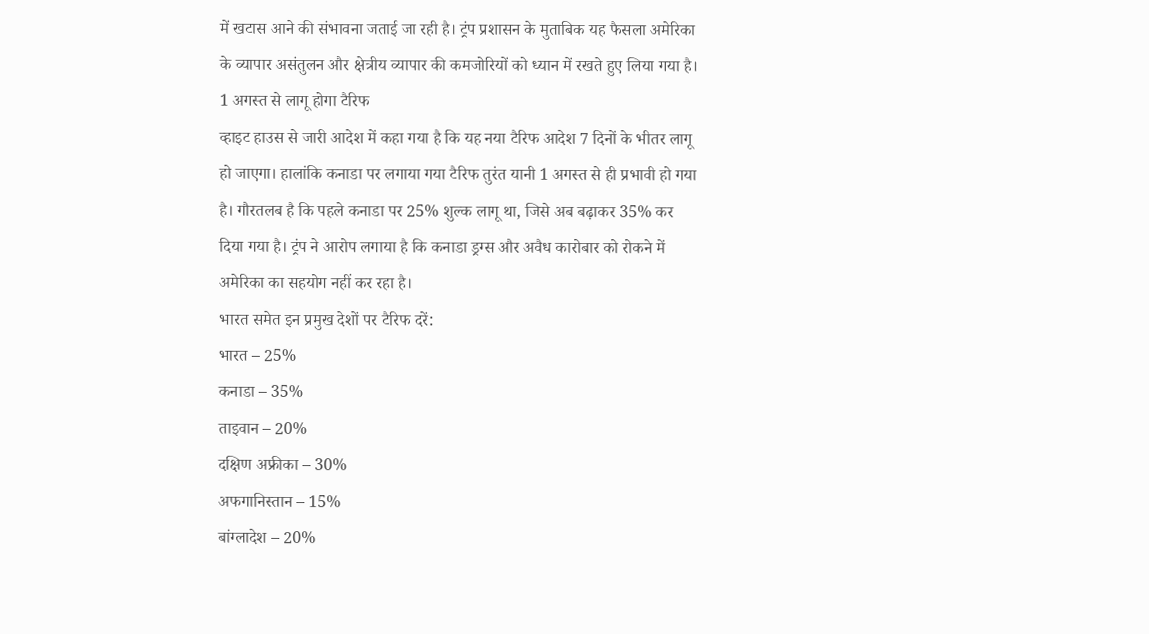में खटास आने की संभावना जताई जा रही है। ट्रंप प्रशासन के मुताबिक यह फैसला अमेरिका के व्यापार असंतुलन और क्षेत्रीय व्यापार की कमजोरियों को ध्यान में रखते हुए लिया गया है।
1 अगस्त से लागू होगा टैरिफ
व्हाइट हाउस से जारी आदेश में कहा गया है कि यह नया टैरिफ आदेश 7 दिनों के भीतर लागू हो जाएगा। हालांकि कनाडा पर लगाया गया टैरिफ तुरंत यानी 1 अगस्त से ही प्रभावी हो गया है। गौरतलब है कि पहले कनाडा पर 25% शुल्क लागू था, जिसे अब बढ़ाकर 35% कर दिया गया है। ट्रंप ने आरोप लगाया है कि कनाडा ड्रग्स और अवैध कारोबार को रोकने में अमेरिका का सहयोग नहीं कर रहा है।
भारत समेत इन प्रमुख देशों पर टैरिफ दरें:
भारत – 25%
कनाडा – 35%
ताइवान – 20%
दक्षिण अफ्रीका – 30%
अफगानिस्तान – 15%
बांग्लादेश – 20%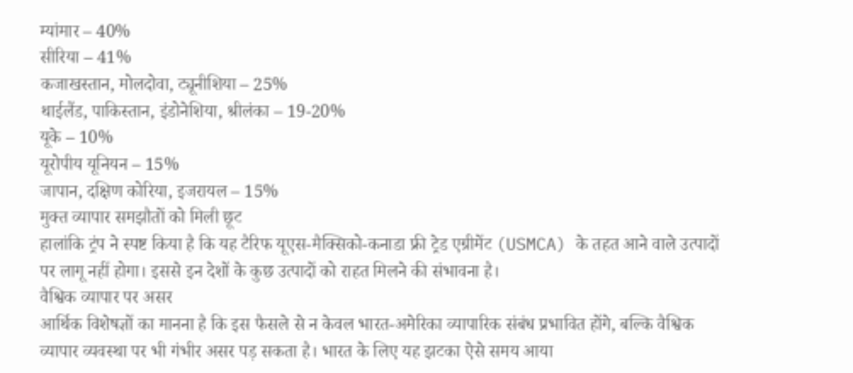म्यांमार – 40%
सीरिया – 41%
कजाखस्तान, मोलदोवा, ट्यूनीशिया – 25%
थाईलैंड, पाकिस्तान, इंडोनेशिया, श्रीलंका – 19-20%
यूके – 10%
यूरोपीय यूनियन – 15%
जापान, दक्षिण कोरिया, इजरायल – 15%
मुक्त व्यापार समझौतों को मिली छूट
हालांकि ट्रंप ने स्पष्ट किया है कि यह टैरिफ यूएस-मैक्सिको-कनाडा फ्री ट्रेड एग्रीमेंट (USMCA) के तहत आने वाले उत्पादों पर लागू नहीं होगा। इससे इन देशों के कुछ उत्पादों को राहत मिलने की संभावना है।
वैश्विक व्यापार पर असर
आर्थिक विशेषज्ञों का मानना है कि इस फैसले से न केवल भारत-अमेरिका व्यापारिक संबंध प्रभावित होंगे, बल्कि वैश्विक व्यापार व्यवस्था पर भी गंभीर असर पड़ सकता है। भारत के लिए यह झटका ऐसे समय आया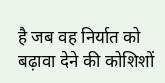है जब वह निर्यात को बढ़ावा देने की कोशिशों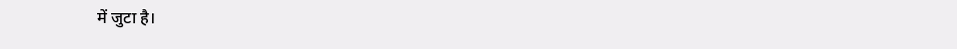में जुटा है।